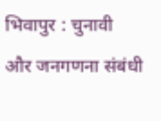भिवापुर : चुनावी और जनगणना संबंधी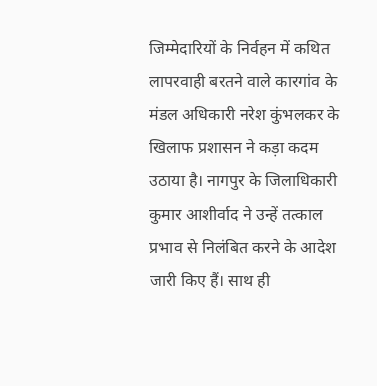जिम्मेदारियों के निर्वहन में कथित लापरवाही बरतने वाले कारगांव के मंडल अधिकारी नरेश कुंभलकर के खिलाफ प्रशासन ने कड़ा कदम उठाया है। नागपुर के जिलाधिकारी कुमार आशीर्वाद ने उन्हें तत्काल प्रभाव से निलंबित करने के आदेश जारी किए हैं। साथ ही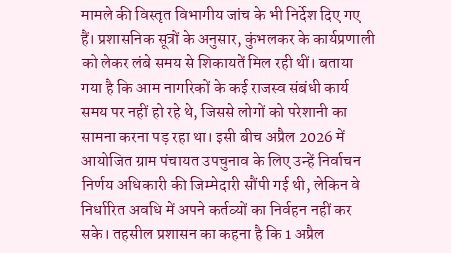मामले की विस्तृत विभागीय जांच के भी निर्देश दिए गए हैं। प्रशासनिक सूत्रों के अनुसार, कुंभलकर के कार्यप्रणाली को लेकर लंबे समय से शिकायतें मिल रही थीं। बताया गया है कि आम नागरिकों के कई राजस्व संबंधी कार्य समय पर नहीं हो रहे थे, जिससे लोगों को परेशानी का सामना करना पड़ रहा था। इसी बीच अप्रैल 2026 में आयोजित ग्राम पंचायत उपचुनाव के लिए उन्हें निर्वाचन निर्णय अधिकारी की जिम्मेदारी सौंपी गई थी, लेकिन वे निर्धारित अवधि में अपने कर्तव्यों का निर्वहन नहीं कर सके। तहसील प्रशासन का कहना है कि 1 अप्रैल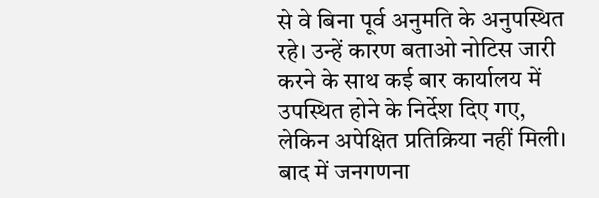से वे बिना पूर्व अनुमति के अनुपस्थित रहे। उन्हें कारण बताओ नोटिस जारी करने के साथ कई बार कार्यालय में उपस्थित होने के निर्देश दिए गए, लेकिन अपेक्षित प्रतिक्रिया नहीं मिली। बाद में जनगणना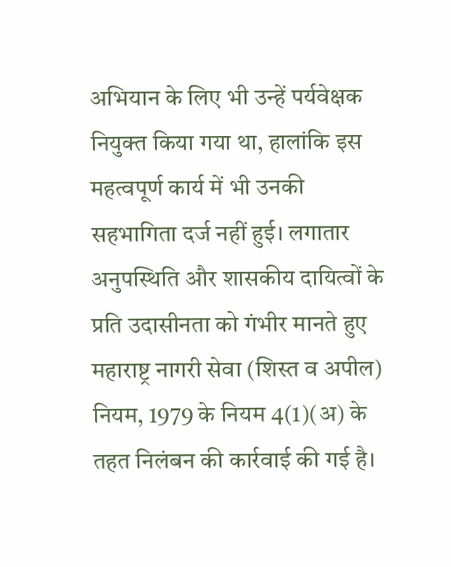अभियान के लिए भी उन्हें पर्यवेक्षक नियुक्त किया गया था, हालांकि इस महत्वपूर्ण कार्य में भी उनकी सहभागिता दर्ज नहीं हुई। लगातार अनुपस्थिति और शासकीय दायित्वों के प्रति उदासीनता को गंभीर मानते हुए महाराष्ट्र नागरी सेवा (शिस्त व अपील) नियम, 1979 के नियम 4(1)(अ) के तहत निलंबन की कार्रवाई की गई है।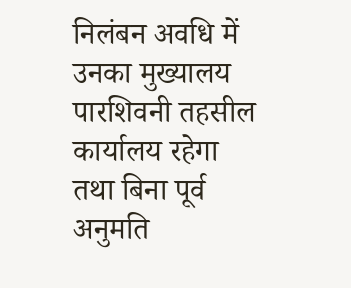निलंबन अवधि में उनका मुख्यालय पारशिवनी तहसील कार्यालय रहेगा तथा बिना पूर्व अनुमति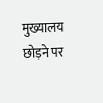मुख्यालय छोड़ने पर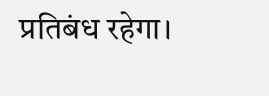प्रतिबंध रहेगा।